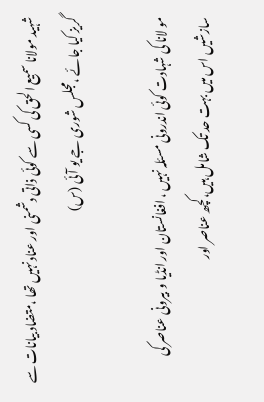شہید مولانا سمیع الحق کی کسی سے کوئی ذاتی دشمنی اور عناد نہیں تھا ،متضاد بیانات سے گریز کیا جائے ،مجلس شوری جے یو آئی (س)

مو لانا کی شہادت کوئی اندرونی مسئلہ نہیں ، افغانستان اور انڈیا و بیرونی عناصر کی سازشیں اس میں بہت حد تک شامل ہیں،کچھ عناصر اور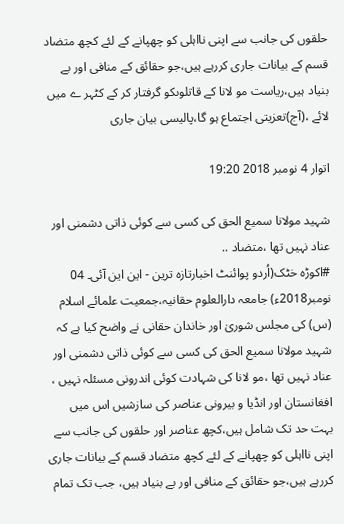حلقوں کی جانب سے اپنی نااہلی کو چھپانے کے لئے کچھ متضاد قسم کے بیانات جاری کررہے ہیں،جو حقائق کے منافی اور بے بنیاد ہیں،ریاست مو لانا کے قاتلوںکو گرفتار کر کے کٹہر ے میں لائے ،(آج)تعزیتی اجتماع ہو گا،پالیسی بیان جاری

اتوار 4 نومبر 2018 19:20

شہید مولانا سمیع الحق کی کسی سے کوئی ذاتی دشمنی اور عناد نہیں تھا ،متضاد ..
#اکوڑہ خٹک(اُردو پوائنٹ اخبارتازہ ترین - این این آئی۔ 04 نومبر2018ء) جامعہ دارالعلوم حقانیہ،جمعیت علمائے اسلام (س) کی مجلس شوریٰ اور خاندان حقانی نے واضح کیا ہے کہ شہید مولانا سمیع الحق کی کسی سے کوئی ذاتی دشمنی اور عناد نہیں تھا ،مو لانا کی شہادت کوئی اندرونی مسئلہ نہیں ، افغانستان اور انڈیا و بیرونی عناصر کی سازشیں اس میں بہت حد تک شامل ہیں،کچھ عناصر اور حلقوں کی جانب سے اپنی نااہلی کو چھپانے کے لئے کچھ متضاد قسم کے بیانات جاری کررہے ہیں،جو حقائق کے منافی اور بے بنیاد ہیں، جب تک تمام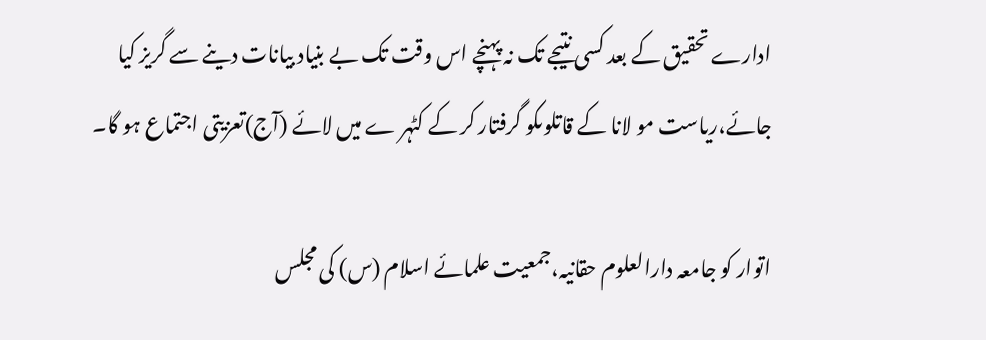ادارے تحقیق کے بعد کسی نتیجے تک نہ پہنچے اس وقت تک بے بنیاد بیانات دینے سے گریز کیا جائے،ریاست مو لانا کے قاتلوںکو گرفتار کر کے کٹہر ے میں لائے (آج)تعزیتی اجتماع ہو گا۔

اتوار کو جامعہ دارالعلوم حقانیہ،جمعیت علمائے اسلام (س) کی مجلس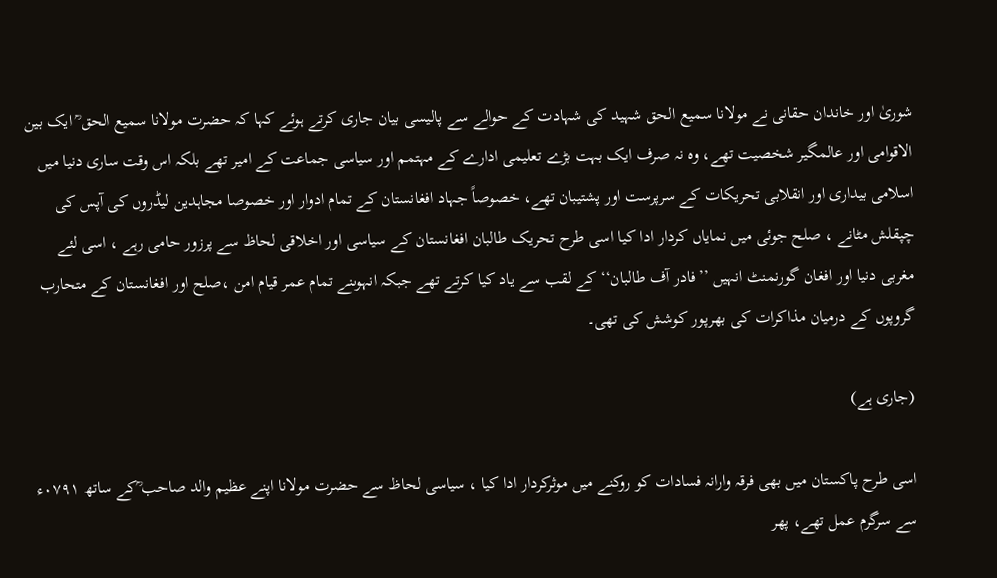شوریٰ اور خاندان حقانی نے مولانا سمیع الحق شہید کی شہادت کے حوالے سے پالیسی بیان جاری کرتے ہوئے کہا کہ حضرت مولانا سمیع الحق ؒ ایک بین الاقوامی اور عالمگیر شخصیت تھے، وہ نہ صرف ایک بہت بڑے تعلیمی ادارے کے مہتمم اور سیاسی جماعت کے امیر تھے بلکہ اس وقت ساری دنیا میں اسلامی بیداری اور انقلابی تحریکات کے سرپرست اور پشتیبان تھے، خصوصاً جہاد افغانستان کے تمام ادوار اور خصوصا مجاہدین لیڈروں کی آپس کی چپقلش مٹانے ، صلح جوئی میں نمایاں کردار ادا کیا اسی طرح تحریک طالبان افغانستان کے سیاسی اور اخلاقی لحاظ سے پرزور حامی رہے ، اسی لئے مغربی دنیا اور افغان گورنمنٹ انہیں ’’فادر آف طالبان‘‘ کے لقب سے یاد کیا کرتے تھے جبکہ انہوںنے تمام عمر قیام امن ،صلح اور افغانستان کے متحارب گروپوں کے درمیان مذاکرات کی بھرپور کوشش کی تھی۔

(جاری ہے)

اسی طرح پاکستان میں بھی فرقہ وارانہ فسادات کو روکنے میں موثرکردار ادا کیا ، سیاسی لحاظ سے حضرت مولانا اپنے عظیم والد صاحب ؒکے ساتھ ۰۷۹۱ء سے سرگرم عمل تھے، پھر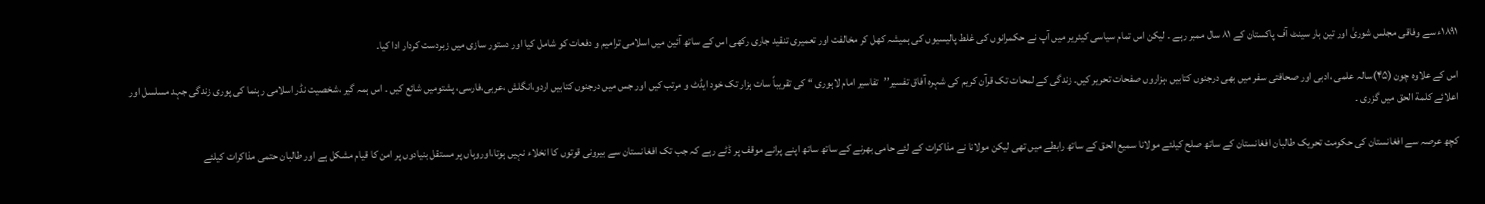۱۸۹۱ء سے وفاقی مجلس شوریٰ اور تین بار سینٹ آف پاکستان کے ۸۱ سال ممبر رہے ۔ لیکن اس تمام سیاسی کیئریر میں آپ نے حکمرانوں کی غلط پالیسیوں کی ہمیشہ کھل کر مخالفت اور تعمیری تنقید جاری رکھی اس کے ساتھ آئین میں اسلامی ترامیم و دفعات کو شامل کیا اور دستور سازی میں زبردست کردار ادا کیا۔

اس کے علاوہ چون (۴۵)سالہ علمی ،ادبی اور صحافتی سفر میں بھی درجنوں کتابیں ،ہزاروں صفحات تحریر کیں۔ زندگی کے لمحات تک قرآن کریم کی شہرہ آفاق تفسیر’’تفاسیر امام لاہوری ‘‘ کی تقریباً سات ہزار تک خود ایڈٹ و مرتب کیں اور جس میں درجنوں کتابیں اردو،انگلش ،عربی،فارسی، پشتومیں شائع کیں ۔ اس ہمہ گیر ،شخصیت نڈر اسلامی رہنما کی پوری زندگی جہد مسلسل اور اعلائے کلمة الحق میں گزری ۔

کچھ عرصہ سے افغانستان کی حکومت تحریک طالبان افغانستان کے ساتھ صلح کیلئے مولانا سمیع الحق کے ساتھ رابطے میں تھی لیکن مولانا نے مذاکرات کے لئے حامی بھرنے کے ساتھ ساتھ اپنے پرانے موقف پر ڈٹے رہے کہ جب تک افغانستان سے بیرونی قوتوں کا انخلاء نہیں ہوتا،اوروہاں پر مستقل بنیادوں پر امن کا قیام مشکل ہے اور طالبان حتمی مذاکرات کیلئے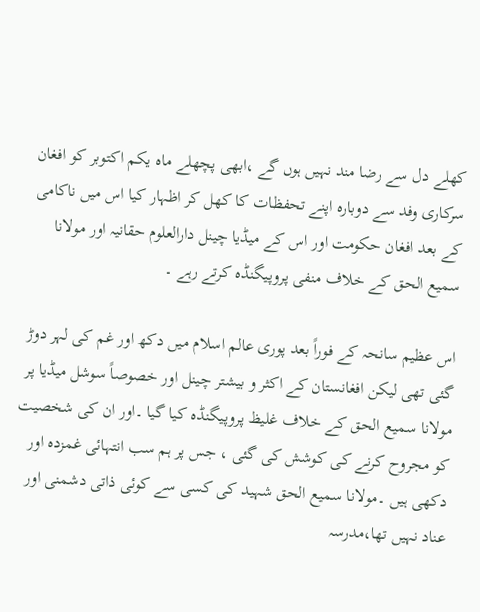کھلے دل سے رضا مند نہیں ہوں گے ،ابھی پچھلے ماہ یکم اکتوبر کو افغان سرکاری وفد سے دوبارہ اپنے تحفظات کا کھل کر اظہار کیا اس میں ناکامی کے بعد افغان حکومت اور اس کے میڈیا چینل دارالعلوم حقانیہ اور مولانا سمیع الحق کے خلاف منفی پروپیگنڈہ کرتے رہے ۔

اس عظیم سانحہ کے فوراً بعد پوری عالم اسلام میں دکھ اور غم کی لہر دوڑ گئی تھی لیکن افغانستان کے اکثر و بیشتر چینل اور خصوصاً سوشل میڈیا پر مولانا سمیع الحق کے خلاف غلیظ پروپیگنڈہ کیا گیا ۔اور ان کی شخصیت کو مجروح کرنے کی کوشش کی گئی ، جس پر ہم سب انتہائی غمزدہ اور دکھی ہیں ۔مولانا سمیع الحق شہید کی کسی سے کوئی ذاتی دشمنی اور عناد نہیں تھا،مدرسہ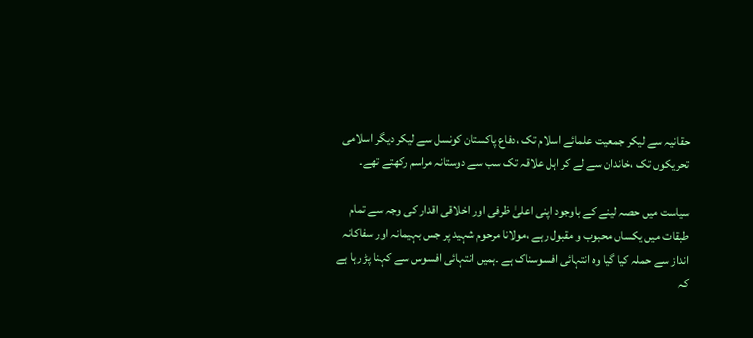حقانیہ سے لیکر جمعیت علمائے اسلام تک ،دفاع پاکستان کونسل سے لیکر دیگر اسلامی تحریکوں تک ،خاندان سے لے کر اہل علاقہ تک سب سے دوستانہ مراسم رکھتے تھے۔

سیاست میں حصہ لینے کے باوجود اپنی اعلیٰ ظرفی اور اخلاقی اقدار کی وجہ سے تمام طبقات میں یکساں محبوب و مقبول رہے ،مولانا مرحوم شہید پر جس بہیمانہ اور سفاکانہ انداز سے حملہ کیا گیا وہ انتہائی افسوسناک ہے ۔ہمیں انتہائی افسوس سے کہنا پڑ رہا ہے کہ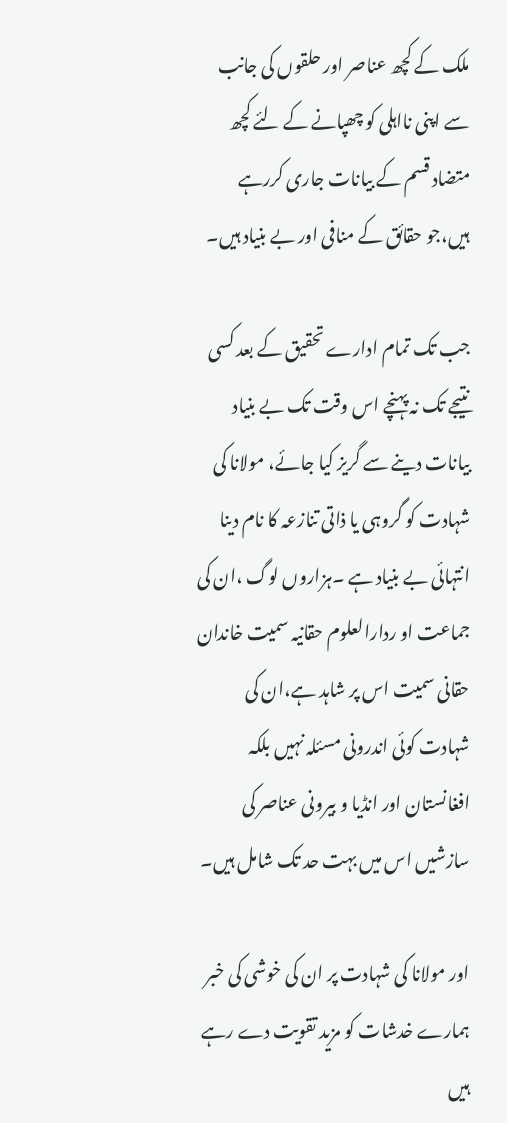ملک کے کچھ عناصر اور حلقوں کی جانب سے اپنی نااہلی کو چھپانے کے لئے کچھ متضاد قسم کے بیانات جاری کررہے ہیں،جو حقائق کے منافی اور بے بنیاد ہیں۔

جب تک تمام ادارے تحقیق کے بعد کسی نتیجے تک نہ پہنچے اس وقت تک بے بنیاد بیانات دینے سے گریز کیا جائے، مولانا کی شہادت کو گروہی یا ذاتی تنازعہ کا نام دینا انتہائی بے بنیاد ہے ۔ہزاروں لوگ ،ان کی جماعت او ردارالعلوم حقانیہ سمیت خاندان حقانی سمیت اس پر شاہد ہے،ان کی شہادت کوئی اندرونی مسئلہ نہیں بلکہ افغانستان اور انڈیا و بیرونی عناصر کی سازشیں اس میں بہت حد تک شامل ہیں۔

اور مولانا کی شہادت پر ان کی خوشی کی خبر ہمارے خدشات کو مزید تقویت دے رہے ہیں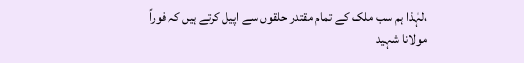،لہٰذا ہم سب ملک کے تمام مقتدر حلقوں سے اپیل کرتے ہیں کہ فوراً مولانا شہید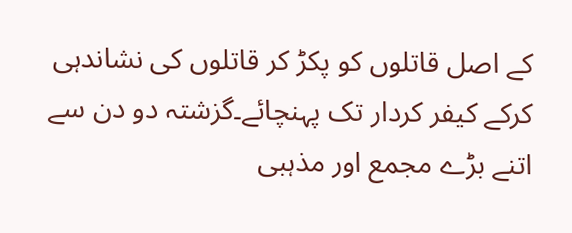کے اصل قاتلوں کو پکڑ کر قاتلوں کی نشاندہی کرکے کیفر کردار تک پہنچائے۔گزشتہ دو دن سے اتنے بڑے مجمع اور مذہبی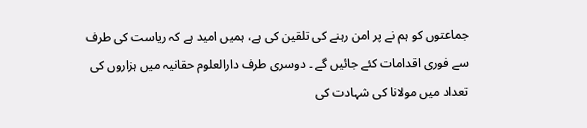جماعتوں کو ہم نے پر امن رہنے کی تلقین کی ہے، ہمیں امید ہے کہ ریاست کی طرف سے فوری اقدامات کئے جائیں گے ۔ دوسری طرف دارالعلوم حقانیہ میں ہزاروں کی تعداد میں مولانا کی شہادت کی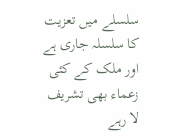سلسلے میں تعزیت کا سلسلہ جاری ہے اور ملک کے کئی زعماء بھی تشریف لا رہے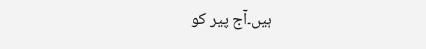ہیں۔آج پیر کو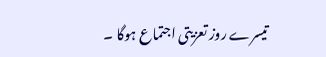تیسرے روز تعزیتی اجتماع ہوگا ۔